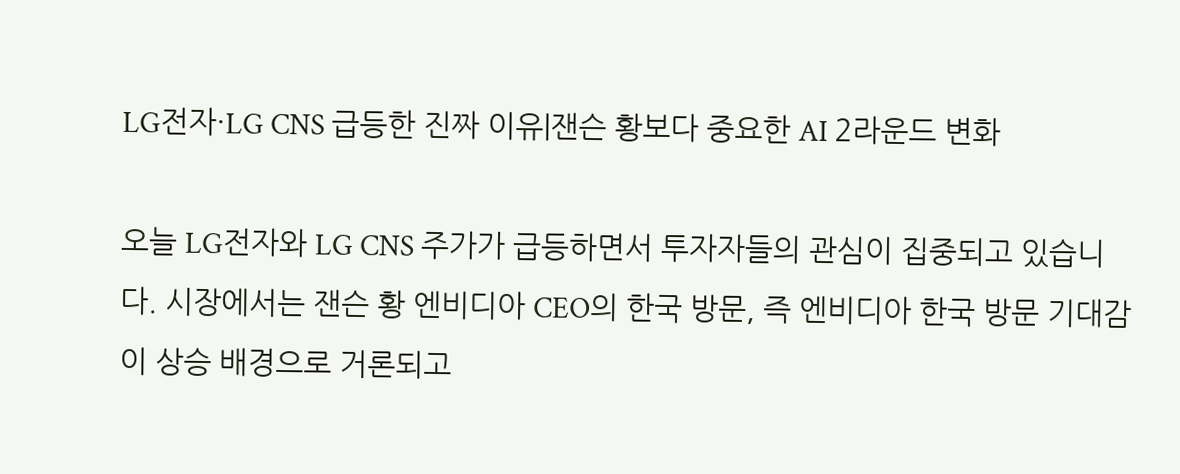LG전자·LG CNS 급등한 진짜 이유|잰슨 황보다 중요한 AI 2라운드 변화

오늘 LG전자와 LG CNS 주가가 급등하면서 투자자들의 관심이 집중되고 있습니다. 시장에서는 잰슨 황 엔비디아 CEO의 한국 방문, 즉 엔비디아 한국 방문 기대감이 상승 배경으로 거론되고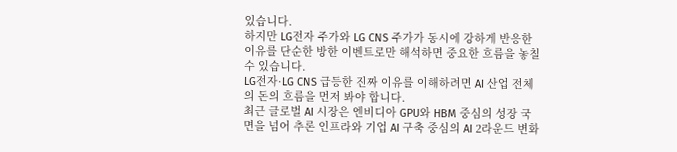있습니다.
하지만 LG전자 주가와 LG CNS 주가가 동시에 강하게 반응한 이유를 단순한 방한 이벤트로만 해석하면 중요한 흐름을 놓칠 수 있습니다.
LG전자·LG CNS 급등한 진짜 이유를 이해하려면 AI 산업 전체의 돈의 흐름을 먼저 봐야 합니다.
최근 글로벌 AI 시장은 엔비디아 GPU와 HBM 중심의 성장 국면을 넘어 추론 인프라와 기업 AI 구축 중심의 AI 2라운드 변화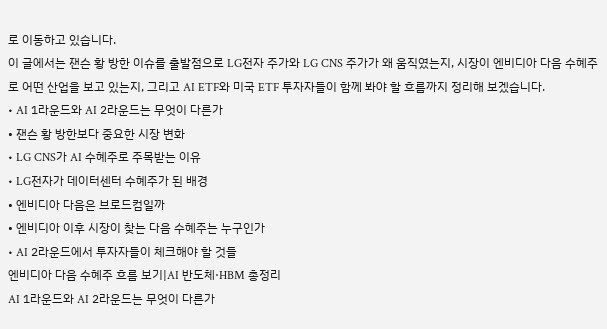로 이동하고 있습니다.
이 글에서는 잰슨 황 방한 이슈를 출발점으로 LG전자 주가와 LG CNS 주가가 왜 움직였는지, 시장이 엔비디아 다음 수혜주로 어떤 산업을 보고 있는지, 그리고 AI ETF와 미국 ETF 투자자들이 함께 봐야 할 흐름까지 정리해 보겠습니다.
• AI 1라운드와 AI 2라운드는 무엇이 다른가
• 잰슨 황 방한보다 중요한 시장 변화
• LG CNS가 AI 수혜주로 주목받는 이유
• LG전자가 데이터센터 수혜주가 된 배경
• 엔비디아 다음은 브로드컴일까
• 엔비디아 이후 시장이 찾는 다음 수혜주는 누구인가
• AI 2라운드에서 투자자들이 체크해야 할 것들
엔비디아 다음 수혜주 흐름 보기|AI 반도체·HBM 총정리
AI 1라운드와 AI 2라운드는 무엇이 다른가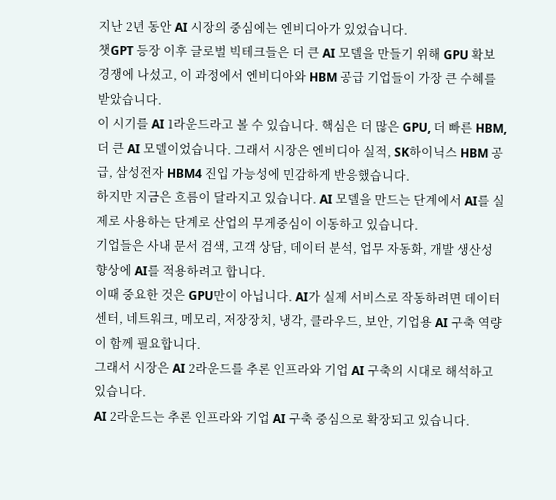지난 2년 동안 AI 시장의 중심에는 엔비디아가 있었습니다.
챗GPT 등장 이후 글로벌 빅테크들은 더 큰 AI 모델을 만들기 위해 GPU 확보 경쟁에 나섰고, 이 과정에서 엔비디아와 HBM 공급 기업들이 가장 큰 수혜를 받았습니다.
이 시기를 AI 1라운드라고 볼 수 있습니다. 핵심은 더 많은 GPU, 더 빠른 HBM, 더 큰 AI 모델이었습니다. 그래서 시장은 엔비디아 실적, SK하이닉스 HBM 공급, 삼성전자 HBM4 진입 가능성에 민감하게 반응했습니다.
하지만 지금은 흐름이 달라지고 있습니다. AI 모델을 만드는 단계에서 AI를 실제로 사용하는 단계로 산업의 무게중심이 이동하고 있습니다.
기업들은 사내 문서 검색, 고객 상담, 데이터 분석, 업무 자동화, 개발 생산성 향상에 AI를 적용하려고 합니다.
이때 중요한 것은 GPU만이 아닙니다. AI가 실제 서비스로 작동하려면 데이터센터, 네트워크, 메모리, 저장장치, 냉각, 클라우드, 보안, 기업용 AI 구축 역량이 함께 필요합니다.
그래서 시장은 AI 2라운드를 추론 인프라와 기업 AI 구축의 시대로 해석하고 있습니다.
AI 2라운드는 추론 인프라와 기업 AI 구축 중심으로 확장되고 있습니다.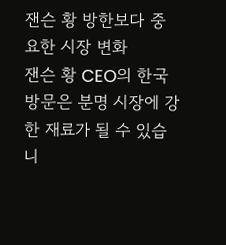잰슨 황 방한보다 중요한 시장 변화
잰슨 황 CEO의 한국 방문은 분명 시장에 강한 재료가 될 수 있습니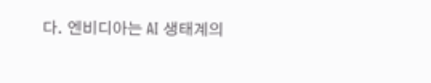다. 엔비디아는 AI 생태계의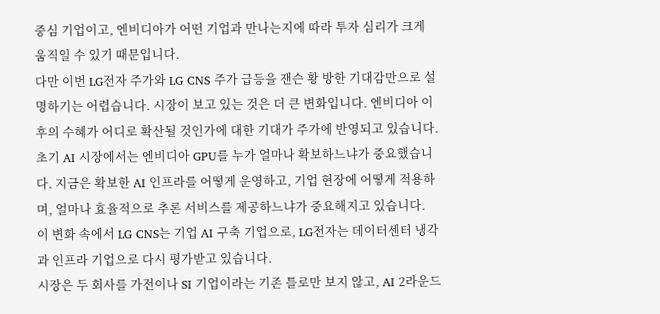중심 기업이고, 엔비디아가 어떤 기업과 만나는지에 따라 투자 심리가 크게 움직일 수 있기 때문입니다.
다만 이번 LG전자 주가와 LG CNS 주가 급등을 잰슨 황 방한 기대감만으로 설명하기는 어렵습니다. 시장이 보고 있는 것은 더 큰 변화입니다. 엔비디아 이후의 수혜가 어디로 확산될 것인가에 대한 기대가 주가에 반영되고 있습니다.
초기 AI 시장에서는 엔비디아 GPU를 누가 얼마나 확보하느냐가 중요했습니다. 지금은 확보한 AI 인프라를 어떻게 운영하고, 기업 현장에 어떻게 적용하며, 얼마나 효율적으로 추론 서비스를 제공하느냐가 중요해지고 있습니다.
이 변화 속에서 LG CNS는 기업 AI 구축 기업으로, LG전자는 데이터센터 냉각과 인프라 기업으로 다시 평가받고 있습니다.
시장은 두 회사를 가전이나 SI 기업이라는 기존 틀로만 보지 않고, AI 2라운드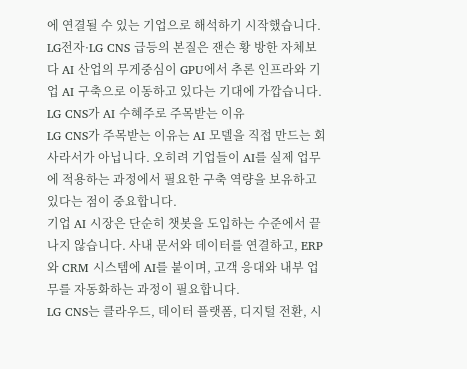에 연결될 수 있는 기업으로 해석하기 시작했습니다.
LG전자·LG CNS 급등의 본질은 잰슨 황 방한 자체보다 AI 산업의 무게중심이 GPU에서 추론 인프라와 기업 AI 구축으로 이동하고 있다는 기대에 가깝습니다.
LG CNS가 AI 수혜주로 주목받는 이유
LG CNS가 주목받는 이유는 AI 모델을 직접 만드는 회사라서가 아닙니다. 오히려 기업들이 AI를 실제 업무에 적용하는 과정에서 필요한 구축 역량을 보유하고 있다는 점이 중요합니다.
기업 AI 시장은 단순히 챗봇을 도입하는 수준에서 끝나지 않습니다. 사내 문서와 데이터를 연결하고, ERP와 CRM 시스템에 AI를 붙이며, 고객 응대와 내부 업무를 자동화하는 과정이 필요합니다.
LG CNS는 클라우드, 데이터 플랫폼, 디지털 전환, 시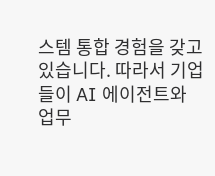스템 통합 경험을 갖고 있습니다. 따라서 기업들이 AI 에이전트와 업무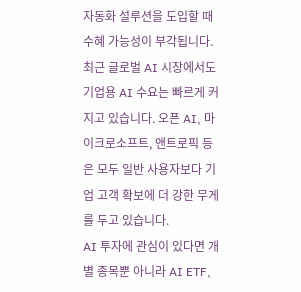자동화 설루션을 도입할 때 수혜 가능성이 부각됩니다.
최근 글로벌 AI 시장에서도 기업용 AI 수요는 빠르게 커지고 있습니다. 오픈 AI, 마이크로소프트, 앤트로픽 등은 모두 일반 사용자보다 기업 고객 확보에 더 강한 무게를 두고 있습니다.
AI 투자에 관심이 있다면 개별 종목뿐 아니라 AI ETF,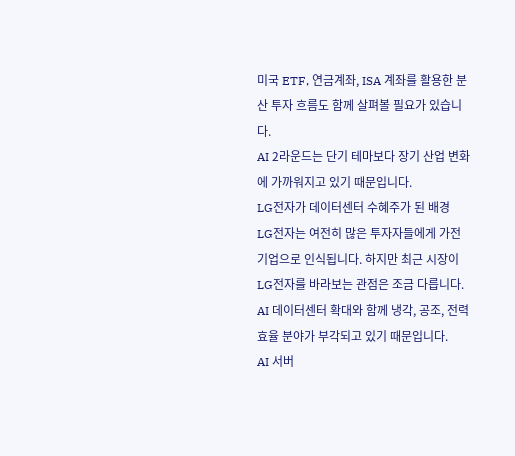미국 ETF, 연금계좌, ISA 계좌를 활용한 분산 투자 흐름도 함께 살펴볼 필요가 있습니다.
AI 2라운드는 단기 테마보다 장기 산업 변화에 가까워지고 있기 때문입니다.
LG전자가 데이터센터 수혜주가 된 배경
LG전자는 여전히 많은 투자자들에게 가전 기업으로 인식됩니다. 하지만 최근 시장이 LG전자를 바라보는 관점은 조금 다릅니다. AI 데이터센터 확대와 함께 냉각, 공조, 전력 효율 분야가 부각되고 있기 때문입니다.
AI 서버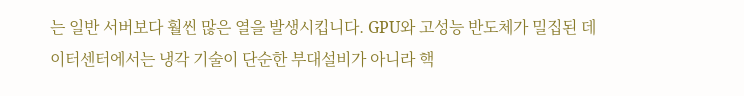는 일반 서버보다 훨씬 많은 열을 발생시킵니다. GPU와 고성능 반도체가 밀집된 데이터센터에서는 냉각 기술이 단순한 부대설비가 아니라 핵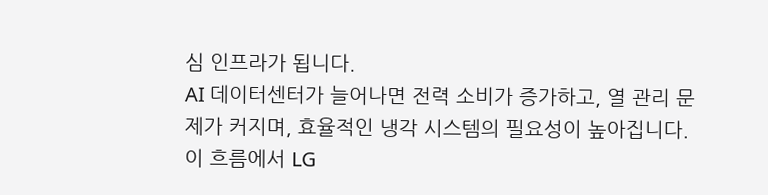심 인프라가 됩니다.
AI 데이터센터가 늘어나면 전력 소비가 증가하고, 열 관리 문제가 커지며, 효율적인 냉각 시스템의 필요성이 높아집니다. 이 흐름에서 LG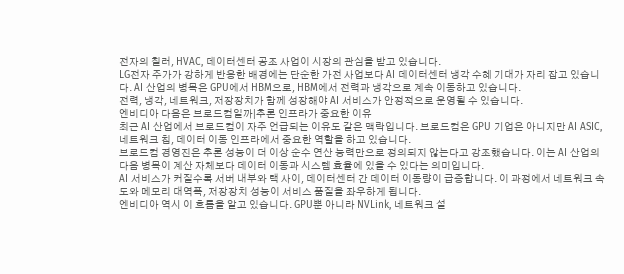전자의 칠러, HVAC, 데이터센터 공조 사업이 시장의 관심을 받고 있습니다.
LG전자 주가가 강하게 반응한 배경에는 단순한 가전 사업보다 AI 데이터센터 냉각 수혜 기대가 자리 잡고 있습니다. AI 산업의 병목은 GPU에서 HBM으로, HBM에서 전력과 냉각으로 계속 이동하고 있습니다.
전력, 냉각, 네트워크, 저장장치가 함께 성장해야 AI 서비스가 안정적으로 운영될 수 있습니다.
엔비디아 다음은 브로드컴일까|추론 인프라가 중요한 이유
최근 AI 산업에서 브로드컴이 자주 언급되는 이유도 같은 맥락입니다. 브로드컴은 GPU 기업은 아니지만 AI ASIC, 네트워크 칩, 데이터 이동 인프라에서 중요한 역할을 하고 있습니다.
브로드컴 경영진은 추론 성능이 더 이상 순수 연산 능력만으로 정의되지 않는다고 강조했습니다. 이는 AI 산업의 다음 병목이 계산 자체보다 데이터 이동과 시스템 효율에 있을 수 있다는 의미입니다.
AI 서비스가 커질수록 서버 내부와 랙 사이, 데이터센터 간 데이터 이동량이 급증합니다. 이 과정에서 네트워크 속도와 메모리 대역폭, 저장장치 성능이 서비스 품질을 좌우하게 됩니다.
엔비디아 역시 이 흐름을 알고 있습니다. GPU뿐 아니라 NVLink, 네트워크 설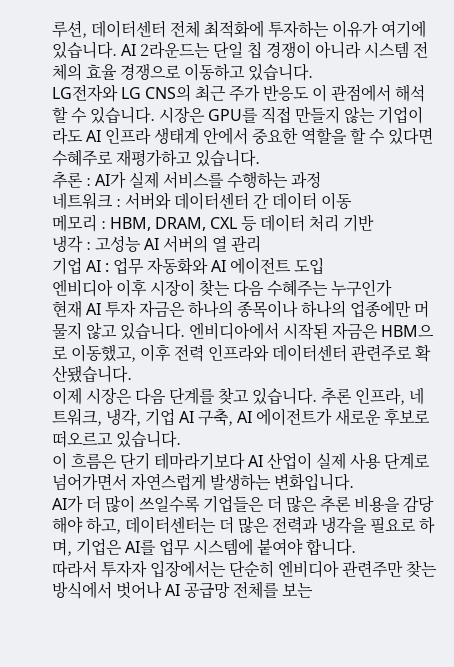루션, 데이터센터 전체 최적화에 투자하는 이유가 여기에 있습니다. AI 2라운드는 단일 칩 경쟁이 아니라 시스템 전체의 효율 경쟁으로 이동하고 있습니다.
LG전자와 LG CNS의 최근 주가 반응도 이 관점에서 해석할 수 있습니다. 시장은 GPU를 직접 만들지 않는 기업이라도 AI 인프라 생태계 안에서 중요한 역할을 할 수 있다면 수혜주로 재평가하고 있습니다.
추론 : AI가 실제 서비스를 수행하는 과정
네트워크 : 서버와 데이터센터 간 데이터 이동
메모리 : HBM, DRAM, CXL 등 데이터 처리 기반
냉각 : 고성능 AI 서버의 열 관리
기업 AI : 업무 자동화와 AI 에이전트 도입
엔비디아 이후 시장이 찾는 다음 수혜주는 누구인가
현재 AI 투자 자금은 하나의 종목이나 하나의 업종에만 머물지 않고 있습니다. 엔비디아에서 시작된 자금은 HBM으로 이동했고, 이후 전력 인프라와 데이터센터 관련주로 확산됐습니다.
이제 시장은 다음 단계를 찾고 있습니다. 추론 인프라, 네트워크, 냉각, 기업 AI 구축, AI 에이전트가 새로운 후보로 떠오르고 있습니다.
이 흐름은 단기 테마라기보다 AI 산업이 실제 사용 단계로 넘어가면서 자연스럽게 발생하는 변화입니다.
AI가 더 많이 쓰일수록 기업들은 더 많은 추론 비용을 감당해야 하고, 데이터센터는 더 많은 전력과 냉각을 필요로 하며, 기업은 AI를 업무 시스템에 붙여야 합니다.
따라서 투자자 입장에서는 단순히 엔비디아 관련주만 찾는 방식에서 벗어나 AI 공급망 전체를 보는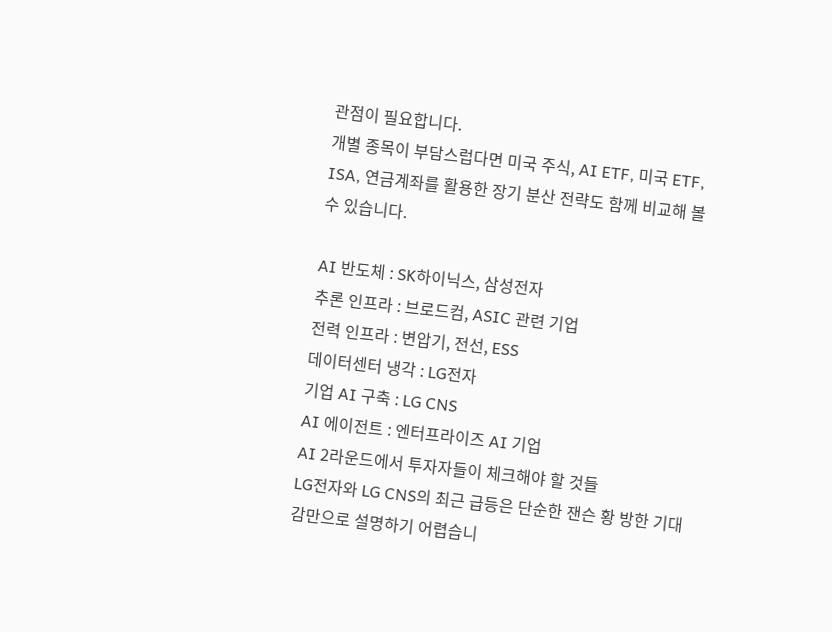관점이 필요합니다.
개별 종목이 부담스럽다면 미국 주식, AI ETF, 미국 ETF, ISA, 연금계좌를 활용한 장기 분산 전략도 함께 비교해 볼 수 있습니다.

AI 반도체 : SK하이닉스, 삼성전자
추론 인프라 : 브로드컴, ASIC 관련 기업
전력 인프라 : 변압기, 전선, ESS
데이터센터 냉각 : LG전자
기업 AI 구축 : LG CNS
AI 에이전트 : 엔터프라이즈 AI 기업
AI 2라운드에서 투자자들이 체크해야 할 것들
LG전자와 LG CNS의 최근 급등은 단순한 잰슨 황 방한 기대감만으로 설명하기 어렵습니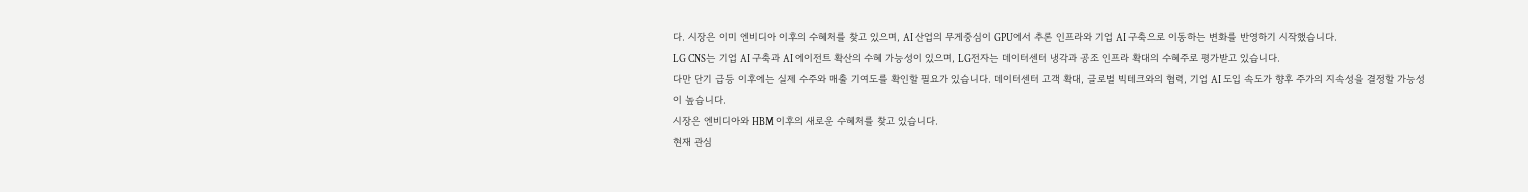다. 시장은 이미 엔비디아 이후의 수혜처를 찾고 있으며, AI 산업의 무게중심이 GPU에서 추론 인프라와 기업 AI 구축으로 이동하는 변화를 반영하기 시작했습니다.
LG CNS는 기업 AI 구축과 AI 에이전트 확산의 수혜 가능성이 있으며, LG전자는 데이터센터 냉각과 공조 인프라 확대의 수혜주로 평가받고 있습니다.
다만 단기 급등 이후에는 실제 수주와 매출 기여도를 확인할 필요가 있습니다. 데이터센터 고객 확대, 글로벌 빅테크와의 협력, 기업 AI 도입 속도가 향후 주가의 지속성을 결정할 가능성이 높습니다.
시장은 엔비디아와 HBM 이후의 새로운 수혜처를 찾고 있습니다.
현재 관심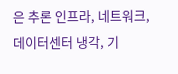은 추론 인프라, 네트워크, 데이터센터 냉각, 기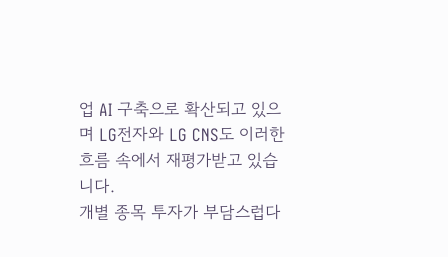업 AI 구축으로 확산되고 있으며 LG전자와 LG CNS도 이러한 흐름 속에서 재평가받고 있습니다.
개별 종목 투자가 부담스럽다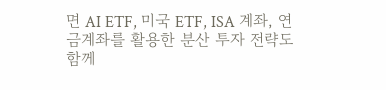면 AI ETF, 미국 ETF, ISA 계좌, 연금계좌를 활용한 분산 투자 전략도 함께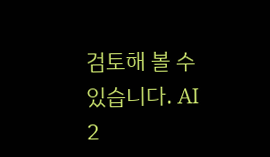검토해 볼 수 있습니다. AI 2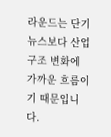라운드는 단기 뉴스보다 산업 구조 변화에 가까운 흐름이기 때문입니다.